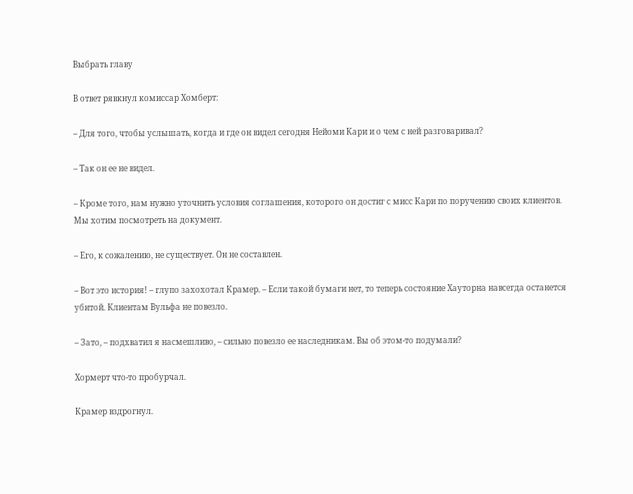Выбрать главу

В ответ рявкнул комиссар Хомберт:

– Для того, чтобы услышать, когда и где он видел сегодня Нейоми Кари и о чем с ней разговаривал?

– Так он ее не видел.

– Кроме того, нам нужно уточнить условия соглашения, которого он достиг с мисс Кари по поручению своих клиентов. Мы хотим посмотреть на документ.

– Его, к сожалению, не существует. Он не составлен.

– Вот это история! – глупо захохотал Крамер. – Если такой бумаги нет, то теперь состояние Хауторна навсегда останется убитой. Клиентам Вульфа не повезло.

– Зато, – подхватил я насмешливо, – сильно повезло ее наследникам. Вы об этом-то подумали?

Хормерт что-то пробурчал.

Крамер вздрогнул.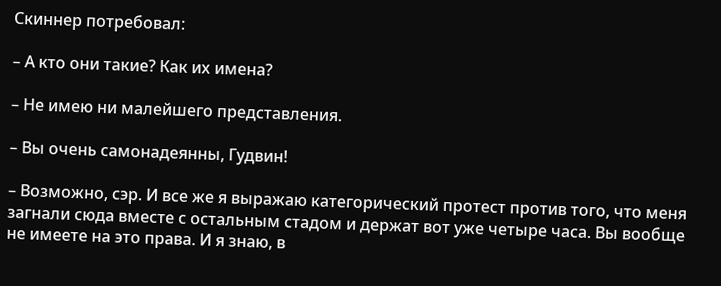Скиннер потребовал:

– А кто они такие? Как их имена?

– Не имею ни малейшего представления.

– Вы очень самонадеянны, Гудвин!

– Возможно, сэр. И все же я выражаю категорический протест против того, что меня загнали сюда вместе с остальным стадом и держат вот уже четыре часа. Вы вообще не имеете на это права. И я знаю, в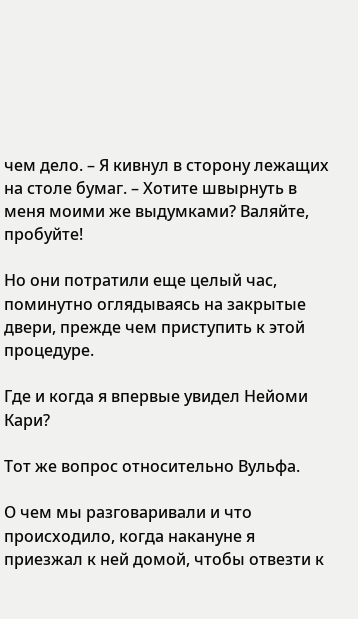чем дело. – Я кивнул в сторону лежащих на столе бумаг. – Хотите швырнуть в меня моими же выдумками? Валяйте, пробуйте!

Но они потратили еще целый час, поминутно оглядываясь на закрытые двери, прежде чем приступить к этой процедуре.

Где и когда я впервые увидел Нейоми Кари?

Тот же вопрос относительно Вульфа.

О чем мы разговаривали и что происходило, когда накануне я приезжал к ней домой, чтобы отвезти к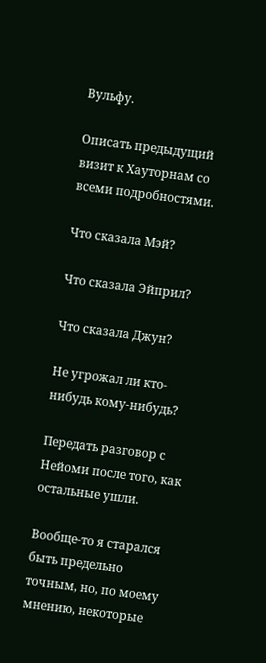Вульфу.

Описать предыдущий визит к Хауторнам со всеми подробностями.

Что сказала Мэй?

Что сказала Эйприл?

Что сказала Джун?

Не угрожал ли кто-нибудь кому-нибудь?

Передать разговор с Нейоми после того, как остальные ушли.

Вообще-то я старался быть предельно точным, но, по моему мнению, некоторые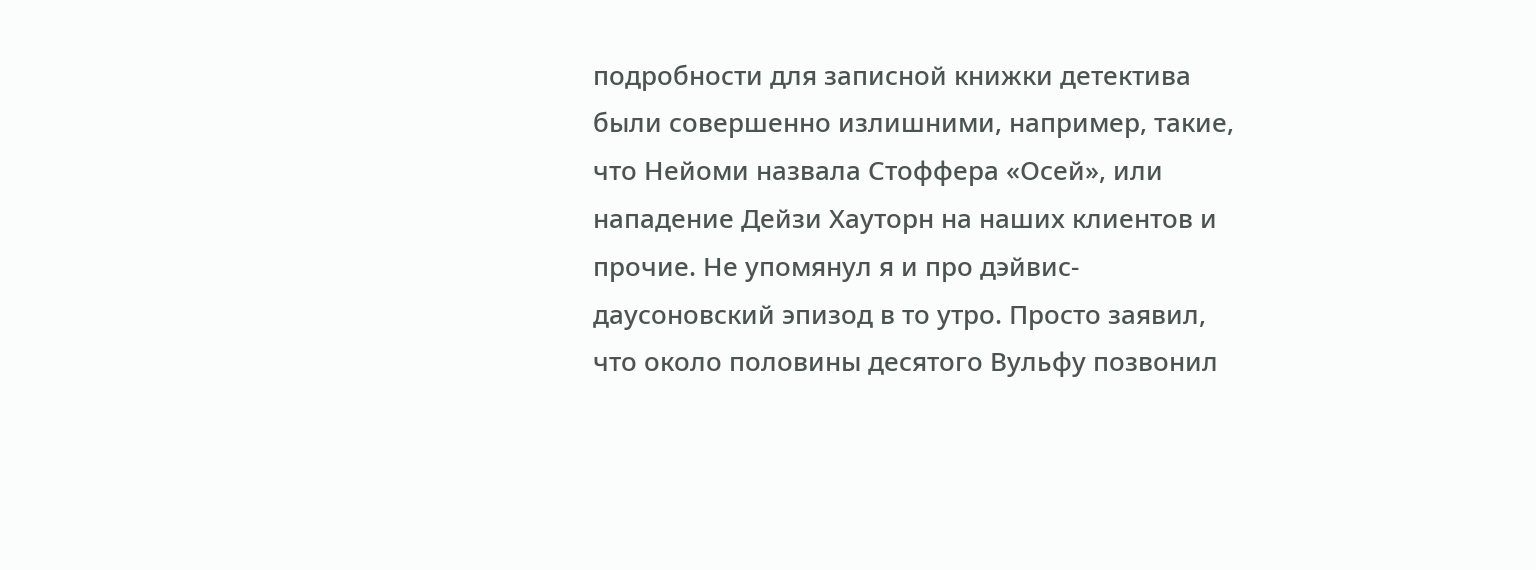подробности для записной книжки детектива были совершенно излишними, например, такие, что Нейоми назвала Стоффера «Осей», или нападение Дейзи Хауторн на наших клиентов и прочие. Не упомянул я и про дэйвис-даусоновский эпизод в то утро. Просто заявил, что около половины десятого Вульфу позвонил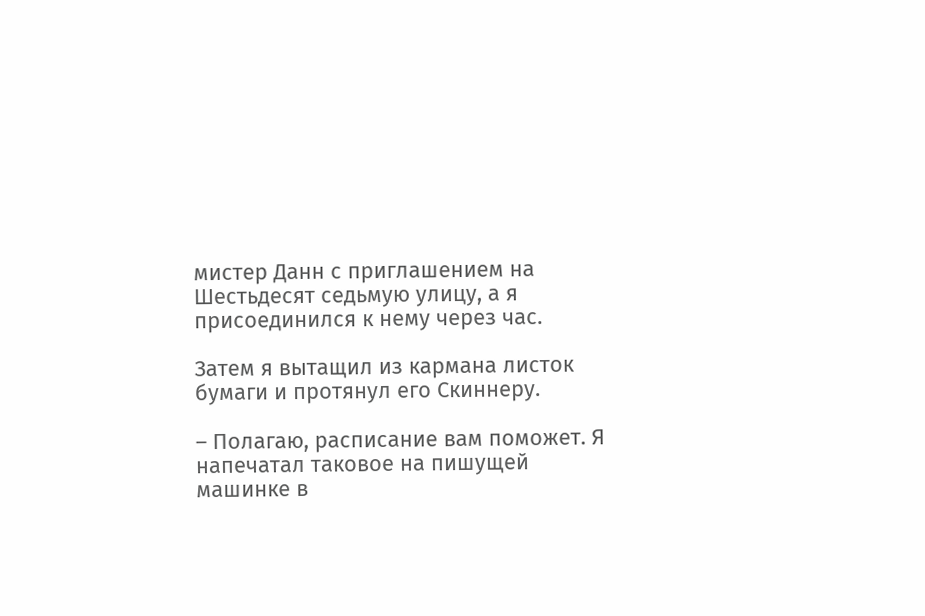мистер Данн с приглашением на Шестьдесят седьмую улицу, а я присоединился к нему через час.

Затем я вытащил из кармана листок бумаги и протянул его Скиннеру.

– Полагаю, расписание вам поможет. Я напечатал таковое на пишущей машинке в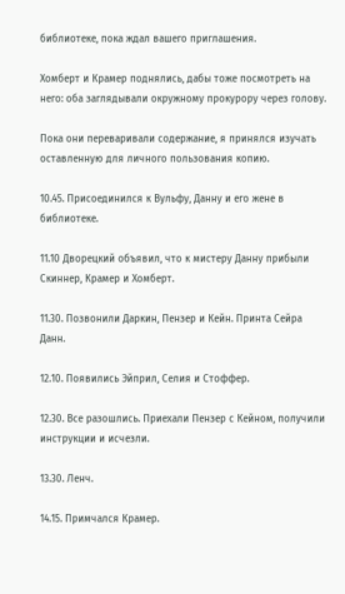библиотеке, пока ждал вашего приглашения.

Хомберт и Крамер поднялись, дабы тоже посмотреть на него: оба заглядывали окружному прокурору через голову.

Пока они переваривали содержание, я принялся изучать оставленную для личного пользования копию.

10.45. Присоединился к Вульфу, Данну и его жене в библиотеке.

11.10 Дворецкий объявил, что к мистеру Данну прибыли Скиннер, Крамер и Хомберт.

11.30. Позвонили Даркин, Пензер и Кейн. Принта Сейра Данн.

12.10. Появились Эйприл, Селия и Стоффер.

12.30. Все разошлись. Приехали Пензер с Кейном, получили инструкции и исчезли.

13.30. Ленч.

14.15. Примчался Крамер.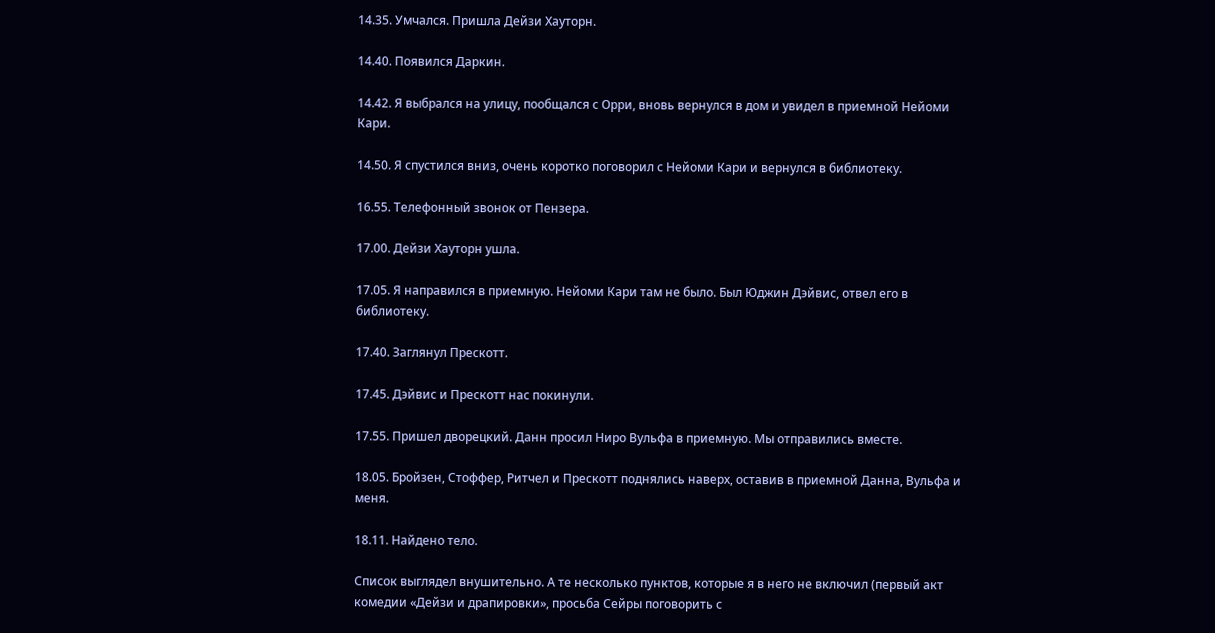14.35. Умчался. Пришла Дейзи Хауторн.

14.40. Появился Даркин.

14.42. Я выбрался на улицу, пообщался с Орри, вновь вернулся в дом и увидел в приемной Нейоми Кари.

14.50. Я спустился вниз, очень коротко поговорил с Нейоми Кари и вернулся в библиотеку.

16.55. Телефонный звонок от Пензера.

17.00. Дейзи Хауторн ушла.

17.05. Я направился в приемную. Нейоми Кари там не было. Был Юджин Дэйвис, отвел его в библиотеку.

17.40. Заглянул Прескотт.

17.45. Дэйвис и Прескотт нас покинули.

17.55. Пришел дворецкий. Данн просил Ниро Вульфа в приемную. Мы отправились вместе.

18.05. Бройзен, Стоффер, Ритчел и Прескотт поднялись наверх, оставив в приемной Данна, Вульфа и меня.

18.11. Найдено тело.

Список выглядел внушительно. А те несколько пунктов, которые я в него не включил (первый акт комедии «Дейзи и драпировки», просьба Сейры поговорить с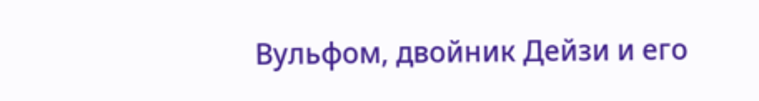Вульфом, двойник Дейзи и его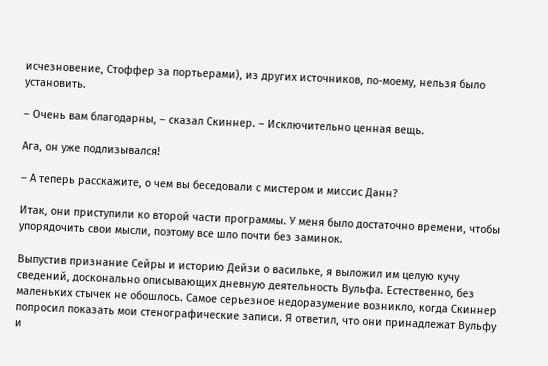исчезновение, Стоффер за портьерами), из других источников, по-моему, нельзя было установить.

– Очень вам благодарны, – сказал Скиннер. – Исключительно ценная вещь.

Ага, он уже подлизывался!

– А теперь расскажите, о чем вы беседовали с мистером и миссис Данн?

Итак, они приступили ко второй части программы. У меня было достаточно времени, чтобы упорядочить свои мысли, поэтому все шло почти без заминок.

Выпустив признание Сейры и историю Дейзи о васильке, я выложил им целую кучу сведений, досконально описывающих дневную деятельность Вульфа. Естественно, без маленьких стычек не обошлось. Самое серьезное недоразумение возникло, когда Скиннер попросил показать мои стенографические записи. Я ответил, что они принадлежат Вульфу и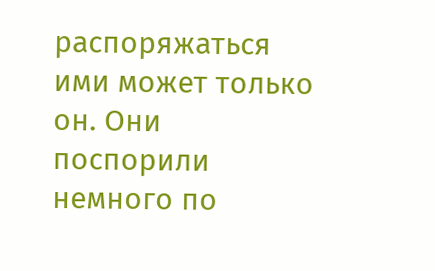распоряжаться ими может только он. Они поспорили немного по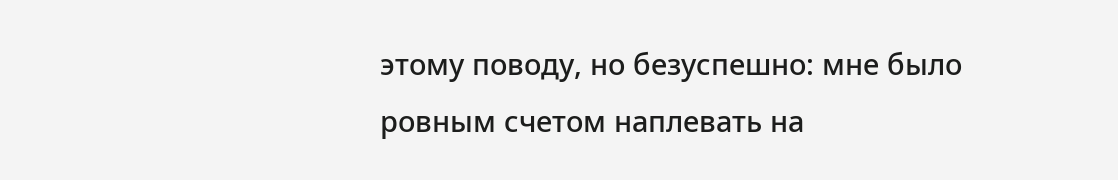этому поводу, но безуспешно: мне было ровным счетом наплевать на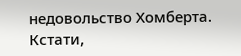недовольство Хомберта. Кстати,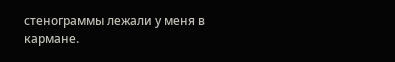стенограммы лежали у меня в кармане.